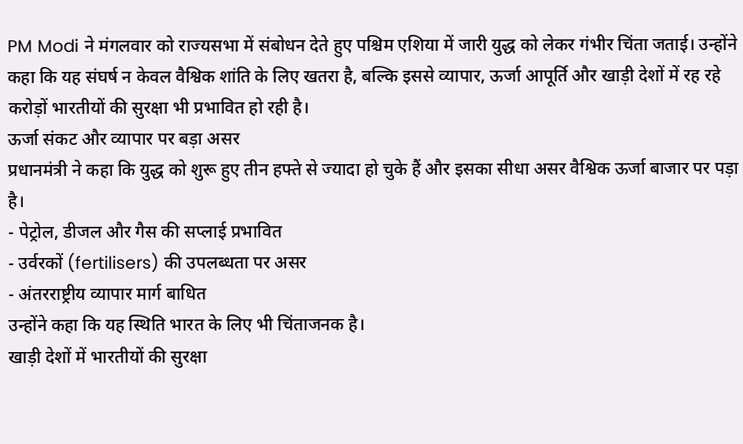PM Modi ने मंगलवार को राज्यसभा में संबोधन देते हुए पश्चिम एशिया में जारी युद्ध को लेकर गंभीर चिंता जताई। उन्होंने कहा कि यह संघर्ष न केवल वैश्विक शांति के लिए खतरा है, बल्कि इससे व्यापार, ऊर्जा आपूर्ति और खाड़ी देशों में रह रहे करोड़ों भारतीयों की सुरक्षा भी प्रभावित हो रही है।
ऊर्जा संकट और व्यापार पर बड़ा असर
प्रधानमंत्री ने कहा कि युद्ध को शुरू हुए तीन हफ्ते से ज्यादा हो चुके हैं और इसका सीधा असर वैश्विक ऊर्जा बाजार पर पड़ा है।
- पेट्रोल, डीजल और गैस की सप्लाई प्रभावित
- उर्वरकों (fertilisers) की उपलब्धता पर असर
- अंतरराष्ट्रीय व्यापार मार्ग बाधित
उन्होंने कहा कि यह स्थिति भारत के लिए भी चिंताजनक है।
खाड़ी देशों में भारतीयों की सुरक्षा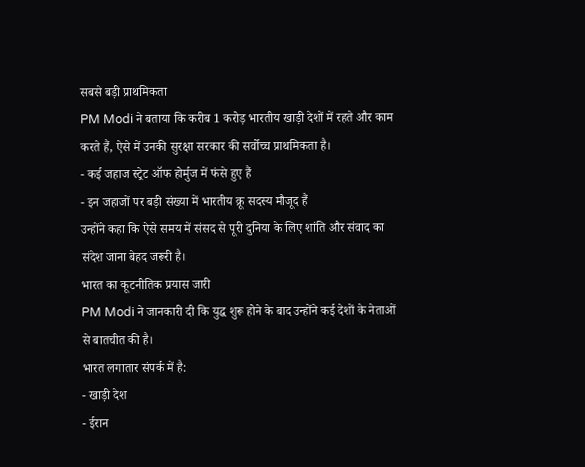सबसे बड़ी प्राथमिकता
PM Modi ने बताया कि करीब 1 करोड़ भारतीय खाड़ी देशों में रहते और काम करते हैं, ऐसे में उनकी सुरक्षा सरकार की सर्वोच्च प्राथमिकता है।
- कई जहाज स्ट्रेट ऑफ होर्मुज में फंसे हुए हैं
- इन जहाजों पर बड़ी संख्या में भारतीय क्रू सदस्य मौजूद हैं
उन्होंने कहा कि ऐसे समय में संसद से पूरी दुनिया के लिए शांति और संवाद का संदेश जाना बेहद जरूरी है।
भारत का कूटनीतिक प्रयास जारी
PM Modi ने जानकारी दी कि युद्ध शुरू होने के बाद उन्होंने कई देशों के नेताओं से बातचीत की है।
भारत लगातार संपर्क में है:
- खाड़ी देश
- ईरान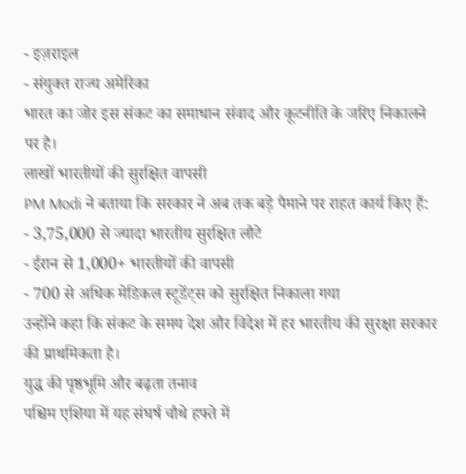- इज़राइल
- संयुक्त राज्य अमेरिका
भारत का जोर इस संकट का समाधान संवाद और कूटनीति के जरिए निकालने पर है।
लाखों भारतीयों की सुरक्षित वापसी
PM Modi ने बताया कि सरकार ने अब तक बड़े पैमाने पर राहत कार्य किए हैं:
- 3,75,000 से ज्यादा भारतीय सुरक्षित लौटे
- ईरान से 1,000+ भारतीयों की वापसी
- 700 से अधिक मेडिकल स्टूडेंट्स को सुरक्षित निकाला गया
उन्होंने कहा कि संकट के समय देश और विदेश में हर भारतीय की सुरक्षा सरकार की प्राथमिकता है।
युद्ध की पृष्ठभूमि और बढ़ता तनाव
पश्चिम एशिया में यह संघर्ष चौथे हफ्ते में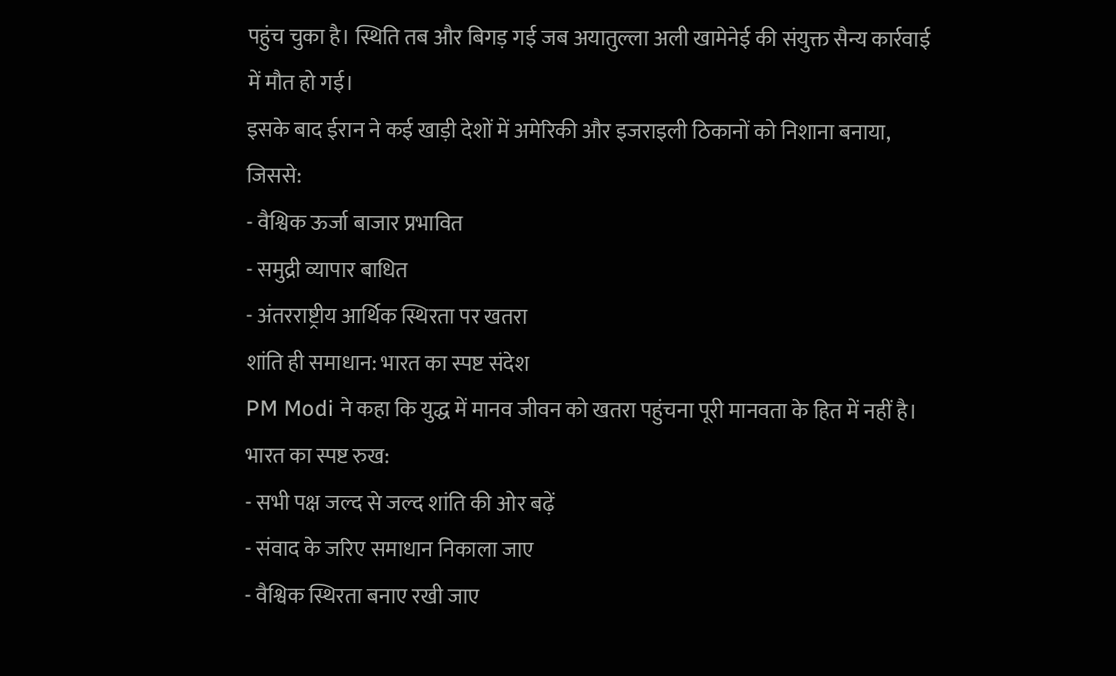पहुंच चुका है। स्थिति तब और बिगड़ गई जब अयातुल्ला अली खामेनेई की संयुक्त सैन्य कार्रवाई में मौत हो गई।
इसके बाद ईरान ने कई खाड़ी देशों में अमेरिकी और इजराइली ठिकानों को निशाना बनाया, जिससे:
- वैश्विक ऊर्जा बाजार प्रभावित
- समुद्री व्यापार बाधित
- अंतरराष्ट्रीय आर्थिक स्थिरता पर खतरा
शांति ही समाधान: भारत का स्पष्ट संदेश
PM Modi ने कहा कि युद्ध में मानव जीवन को खतरा पहुंचना पूरी मानवता के हित में नहीं है।
भारत का स्पष्ट रुख:
- सभी पक्ष जल्द से जल्द शांति की ओर बढ़ें
- संवाद के जरिए समाधान निकाला जाए
- वैश्विक स्थिरता बनाए रखी जाए